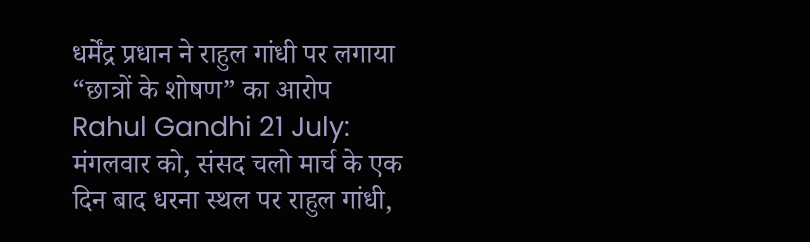धर्मेंद्र प्रधान ने राहुल गांधी पर लगाया “छात्रों के शोषण” का आरोप
Rahul Gandhi 21 July: मंगलवार को, संसद चलो मार्च के एक दिन बाद धरना स्थल पर राहुल गांधी,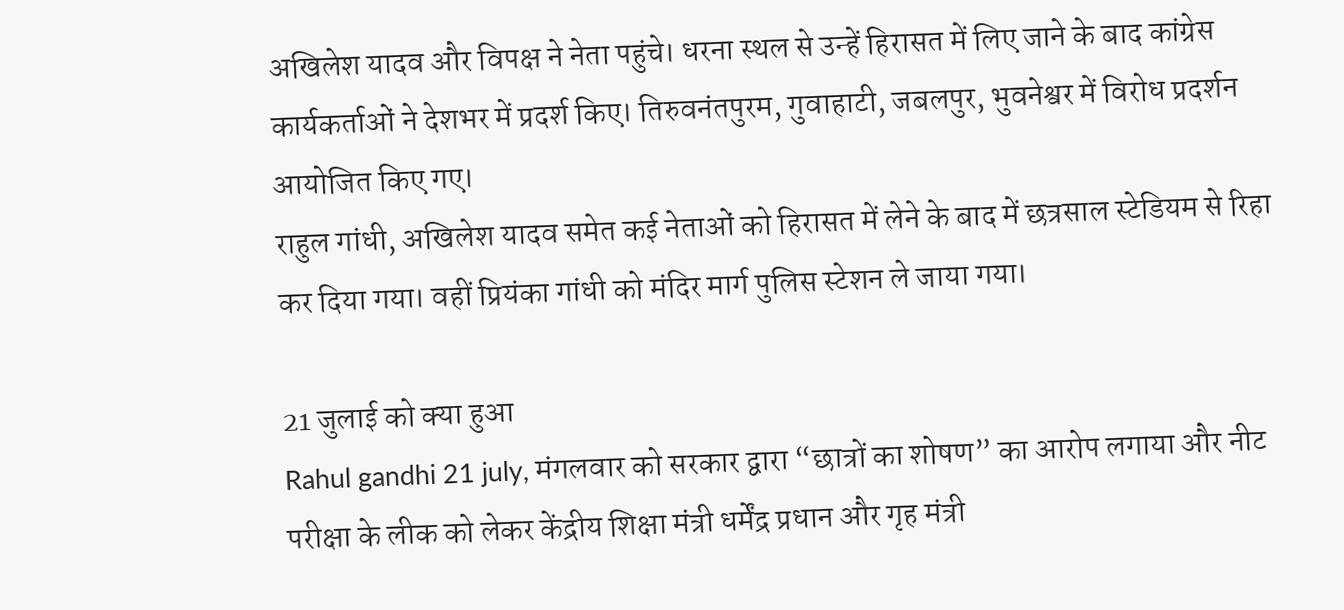अखिलेश यादव और विपक्ष ने नेता पहुंचे। धरना स्थल से उन्हें हिरासत में लिए जाने के बाद कांग्रेस कार्यकर्ताओं ने देशभर में प्रदर्श किए। तिरुवनंतपुरम, गुवाहाटी, जबलपुर, भुवनेश्वर में विरोध प्रदर्शन आयोजित किए गए।
राहुल गांधी, अखिलेश यादव समेत कई नेताओं को हिरासत में लेने के बाद में छत्रसाल स्टेडियम से रिहा कर दिया गया। वहीं प्रियंका गांधी को मंदिर मार्ग पुलिस स्टेशन ले जाया गया।

21 जुलाई को क्या हुआ
Rahul gandhi 21 july, मंगलवार को सरकार द्वारा “छात्रों का शोषण” का आरोप लगाया और नीट परीक्षा के लीक को लेकर केंद्रीय शिक्षा मंत्री धर्मेंद्र प्रधान और गृह मंत्री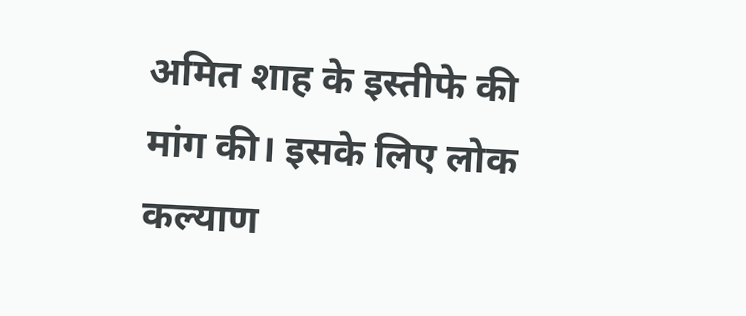अमित शाह के इस्तीफे की मांग की। इसके लिए लोक कल्याण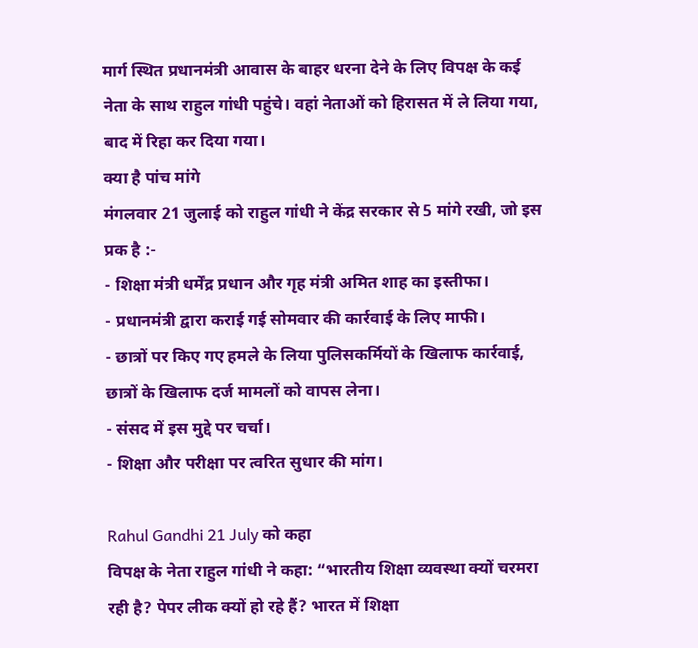मार्ग स्थित प्रधानमंत्री आवास के बाहर धरना देने के लिए विपक्ष के कई नेता के साथ राहुल गांधी पहुंचे। वहां नेताओं को हिरासत में ले लिया गया, बाद में रिहा कर दिया गया।
क्या है पांच मांगे
मंगलवार 21 जुलाई को राहुल गांधी ने केंद्र सरकार से 5 मांगे रखी, जो इस प्रक है :-
- शिक्षा मंत्री धर्मेंद्र प्रधान और गृह मंत्री अमित शाह का इस्तीफा।
- प्रधानमंत्री द्वारा कराई गई सोमवार की कार्रवाई के लिए माफी।
- छात्रों पर किए गए हमले के लिया पुलिसकर्मियों के खिलाफ कार्रवाई, छात्रों के खिलाफ दर्ज मामलों को वापस लेना।
- संसद में इस मुद्दे पर चर्चा।
- शिक्षा और परीक्षा पर त्वरित सुधार की मांग।

Rahul Gandhi 21 July को कहा
विपक्ष के नेता राहुल गांधी ने कहा: “भारतीय शिक्षा व्यवस्था क्यों चरमरा रही है? पेपर लीक क्यों हो रहे हैं? भारत में शिक्षा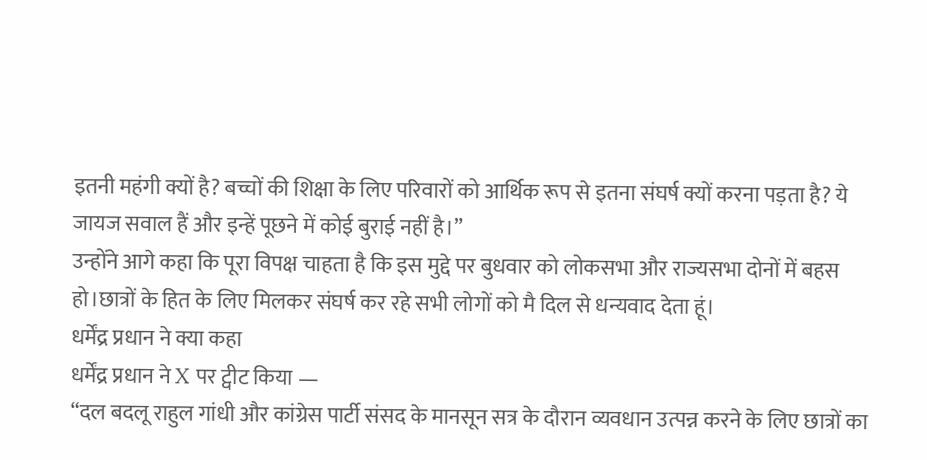इतनी महंगी क्यों है? बच्चों की शिक्षा के लिए परिवारों को आर्थिक रूप से इतना संघर्ष क्यों करना पड़ता है? ये जायज सवाल हैं और इन्हें पूछने में कोई बुराई नहीं है।”
उन्होंने आगे कहा कि पूरा विपक्ष चाहता है कि इस मुद्दे पर बुधवार को लोकसभा और राज्यसभा दोनों में बहस हो।छात्रों के हित के लिए मिलकर संघर्ष कर रहे सभी लोगों को मै दिल से धन्यवाद देता हूं।
धर्मेंद्र प्रधान ने क्या कहा
धर्मेंद्र प्रधान ने X पर ट्वीट किया —
“दल बदलू राहुल गांधी और कांग्रेस पार्टी संसद के मानसून सत्र के दौरान व्यवधान उत्पन्न करने के लिए छात्रों का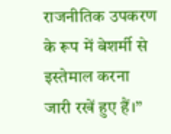राजनीतिक उपकरण के रूप में बेशर्मी से इस्तेमाल करना जारी रखें हुए हैं।”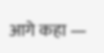आगे कहा —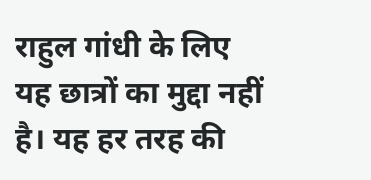राहुल गांधी के लिए यह छात्रों का मुद्दा नहीं है। यह हर तरह की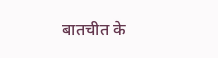बातचीत के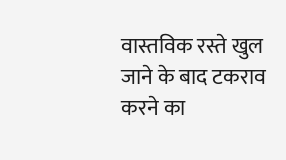वास्तविक रस्ते खुल जाने के बाद टकराव करने का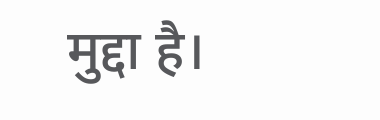मुद्दा है।